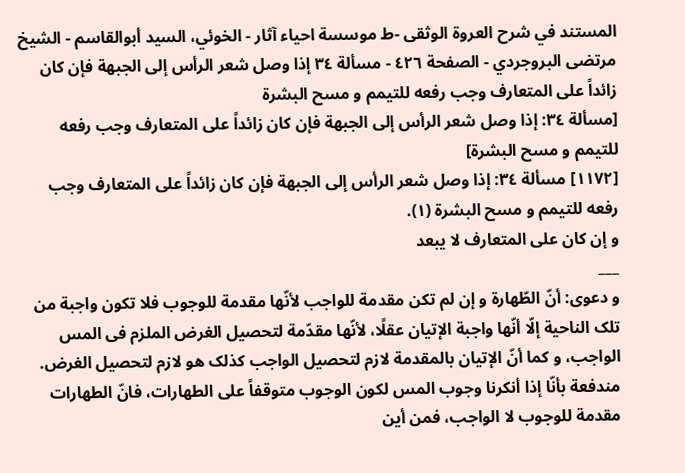المستند في شرح العروة الوثقى -ط موسسة احياء آثار - الخوئي، السيد أبوالقاسم - الشيخ مرتضى البروجردي - الصفحة ٤٢٦ - مسألة ٣٤ إذا وصل شعر الرأس إلی الجبهة فإن کان زائداً علی المتعارف وجب رفعه للتیمم و مسح البشرة
[مسألة ٣٤: إذا وصل شعر الرأس إلی الجبهة فإن کان زائداً علی المتعارف وجب رفعه للتیمم و مسح البشرة]
[١١٧٢] مسألة ٣٤: إذا وصل شعر الرأس إلی الجبهة فإن کان زائداً علی المتعارف وجب رفعه للتیمم و مسح البشرة (١).
و إن کان علی المتعارف لا یبعد
___
و دعوی: أنّ الطّهارة و إن لم تکن مقدمة للواجب لأنّها مقدمة للوجوب فلا تکون واجبة من تلک الناحیة إلّا أنّها واجبة الإتیان عقلًا، لأنّها مقدّمة لتحصیل الغرض الملزم فی المس الواجب، و کما أنّ الإتیان بالمقدمة لازم لتحصیل الواجب کذلک هو لازم لتحصیل الغرض.
مندفعة بأنّا إذا أنکرنا وجوب المس لکون الوجوب متوقفاً علی الطهارات، فانّ الطهارات مقدمة للوجوب لا الواجب، فمن أین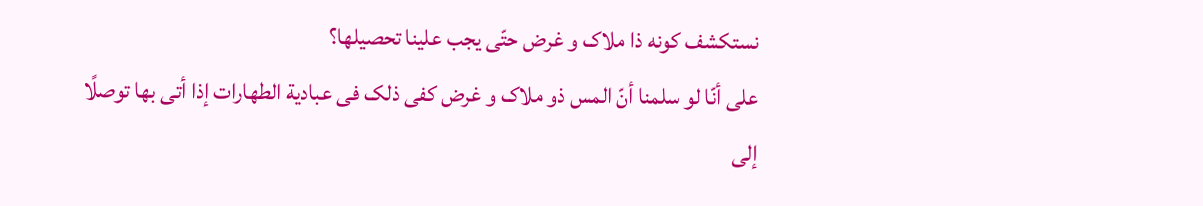نستکشف کونه ذا ملاک و غرض حتّی یجب علینا تحصیلها؟
علی أنّا لو سلمنا أنّ المس ذو ملاک و غرض کفی ذلک فی عبادیة الطهارات إذا أتی بها توصلًا إلی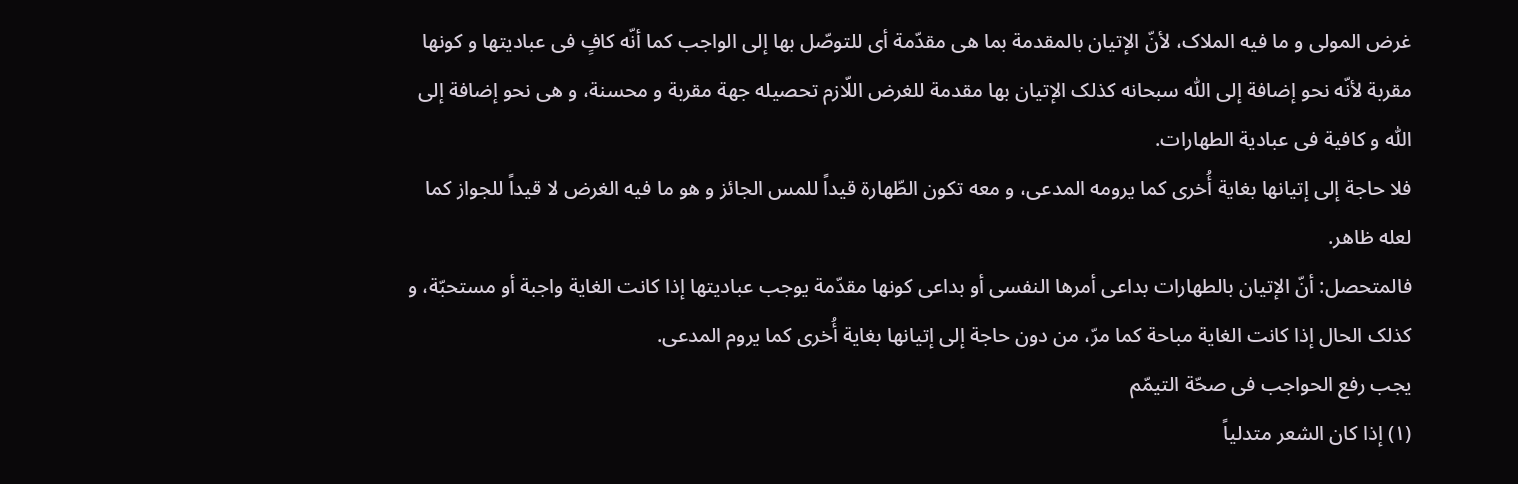غرض المولی و ما فیه الملاک، لأنّ الإتیان بالمقدمة بما هی مقدّمة أی للتوصّل بها إلی الواجب کما أنّه کافٍ فی عبادیتها و کونها مقربة لأنّه نحو إضافة إلی اللّٰه سبحانه کذلک الإتیان بها مقدمة للغرض اللّازم تحصیله جهة مقربة و محسنة، و هی نحو إضافة إلی اللّٰه و کافیة فی عبادیة الطهارات.
فلا حاجة إلی إتیانها بغایة أُخری کما یرومه المدعی، و معه تکون الطّهارة قیداً للمس الجائز و هو ما فیه الغرض لا قیداً للجواز کما لعله ظاهر.
فالمتحصل: أنّ الإتیان بالطهارات بداعی أمرها النفسی أو بداعی کونها مقدّمة یوجب عبادیتها إذا کانت الغایة واجبة أو مستحبّة، و کذلک الحال إذا کانت الغایة مباحة کما مرّ، من دون حاجة إلی إتیانها بغایة أُخری کما یروم المدعی.
یجب رفع الحواجب فی صحّة التیمّم
(١) إذا کان الشعر متدلیاً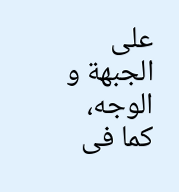علی الجبهة و الوجه، کما فی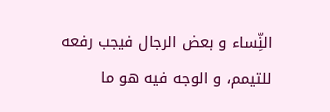النِّساء و بعض الرجال فیجب رفعه للتیمم، و الوجه فیه هو ما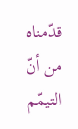قدّمناه من أنّ التیمّم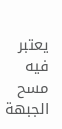یعتبر فیه مسح الجبهة